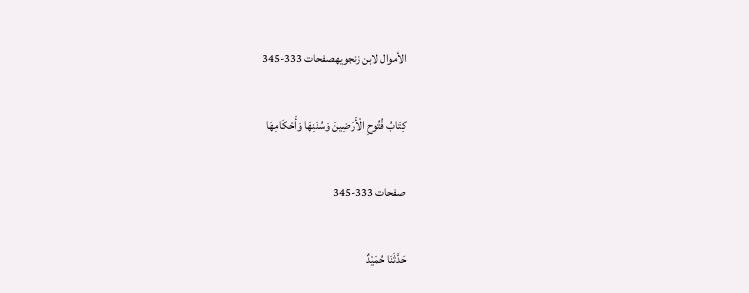الأموال لابن زنجويهصفحات 333-345

كِتَابُ فُتُوحِ الْأَرَضِينَ وَسُنَنِهَا وَأَحْكَامِهَا

صفحات 333-345

حَدَّثَنَا حُمَيْدٌ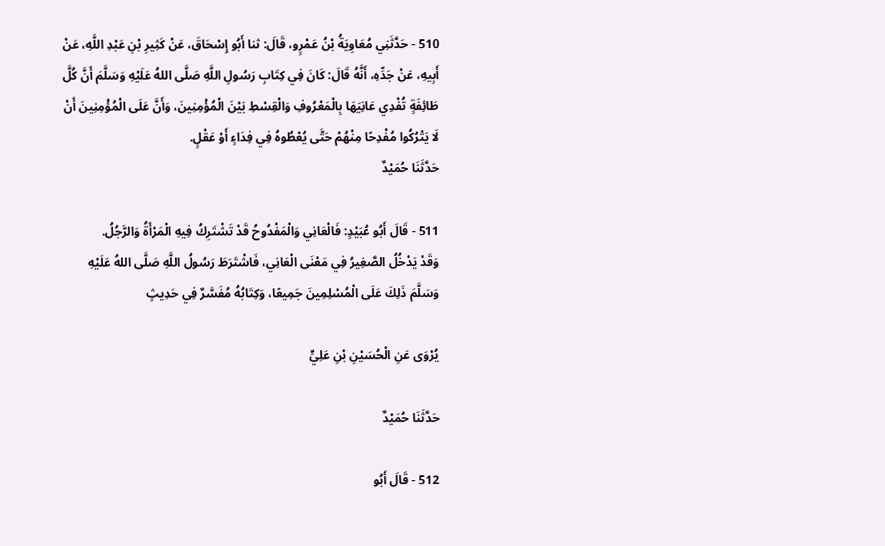510 - حَدَّثَنِي مُعَاوِيَةُ بْنُ عَمْرٍو، قَالَ: ثنا أَبُو إِسْحَاقَ، عَنْ كَثِيرِ بْنِ عَبْدِ اللَّهِ، عَنْ أَبِيهِ، عَنْ جَدِّهِ، أَنَّهُ قَالَ: كَانَ فِي كِتَابِ رَسُولِ اللَّهِ صَلَّى اللهُ عَلَيْهِ وَسَلَّمَ أَنَّ كُلَّ طَائِفَةٍ تُفْدِي عَانِيَهَا بِالْمَعْرُوفِ وَالْقِسْطِ بَيْنَ الْمُؤْمِنِينَ، وَأَنَّ عَلَى الْمُؤْمِنِينَ أَنْ لَا يَتْرُكُوا مُفْدِحًا مِنْهُمْ حَتَّى يُعْطُوهُ فِي فِدَاءٍ أَوْ عَقْلٍ.
حَدَّثَنَا حُمَيْدٌ

511 - قَالَ أَبُو عُبَيْدٍ: فَالْعَانِي وَالْمَفْدُوحُ قَدْ تَشْتَرِكُ فِيهِ الْمَرْأَةُ وَالرَّجُلُ.
وَقَدْ يَدْخُلُ الصَّغِيرُ فِي مَعْنَى الْعَانِي، فَاشْتَرَطَ رَسُولُ اللَّهِ صَلَّى اللهُ عَلَيْهِ وَسَلَّمَ ذَلِكَ عَلَى الْمُسْلِمِينَ جَمِيعًا، وَكِتَابُهُ مُفَسَّرٌ فِي حَدِيثٍ

يُرْوَى عَنِ الْحُسَيْنِ بْنِ عَلِيٍّ

حَدَّثَنَا حُمَيْدٌ

512 - قَالَ أَبُو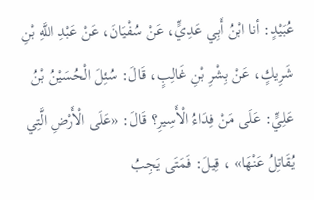عُبَيْدٍ: أنا ابْنُ أَبِي عَدِيٍّ، عَنْ سُفْيَانَ، عَنْ عَبْدِ اللَّهِ بْنِ شَرِيكٍ، عَنْ بِشْرِ بْنِ غَالِبٍ، قَالَ: سُئِلَ الْحُسَيْنُ بْنُ عَلِيٍّ: عَلَى مَنْ فِدَاءُ الْأَسِيرِ؟ قَالَ: «عَلَى الْأَرْضِ الَّتِي يُقَاتِلُ عَنْهَا» ، قِيلَ: فَمَتَى يَجِبُ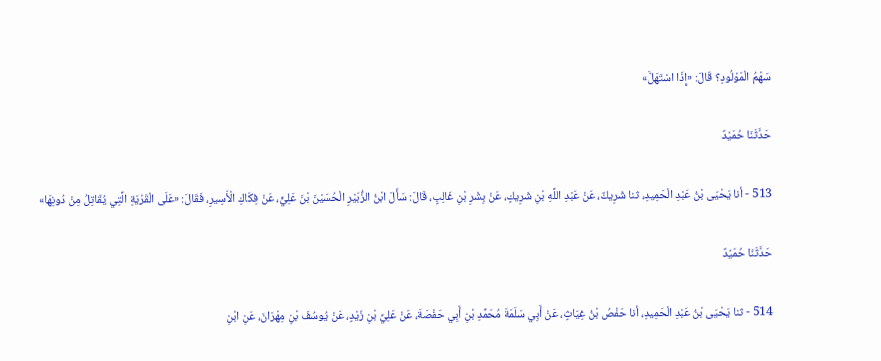سَهْمُ الْمَوْلُودِ؟ قَالَ: «إِذَا اسْتَهَلَّ»

حَدَّثَنَا حُمَيْدٌ

513 - أنا يَحْيَى بْنُ عَبْدِ الْحَمِيدِ، ثنا شَرِيكٌ، عَنْ عَبْدِ اللَّهِ بْنِ شَرِيكٍ، عَنْ بِشْرِ بْنِ غَالِبٍ، قَالَ: سَأَلَ ابْنُ الزُّبَيْرِ الْحُسَيْنَ بْنَ عَلِيٍّ، عَنْ فِكَاكِ الْأَسِيرِ، فَقَالَ: «عَلَى الْقَرْيَةِ الَّتِي يُقَاتِلُ مِنْ دُونِهَا»

حَدَّثَنَا حُمَيْدٌ

514 - ثنا يَحْيَى بْنُ عَبْدِ الْحَمِيدِ، أنا حَفْصُ بْنُ غِيَاثٍ، عَنْ أَبِي سَلَمَةَ مُحَمَّدِ بْنِ أَبِي حَفْصَةَ، عَنْ عَلِيِّ بْنِ زَيْدٍ، عَنْ يُوسُفَ بْنِ مِهْرَانَ، عَنِ ابْنِ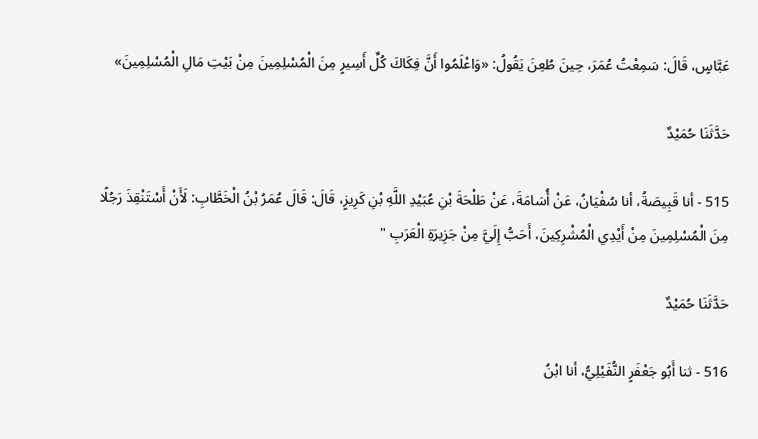عَبَّاسٍ، قَالَ: سَمِعْتُ عُمَرَ، حِينَ طُعِنَ يَقُولُ: «وَاعْلَمُوا أَنَّ فِكَاكَ كُلِّ أَسِيرٍ مِنَ الْمُسْلِمِينَ مِنْ بَيْتِ مَالِ الْمُسْلِمِينَ»

حَدَّثَنَا حُمَيْدٌ

515 - أنا قَبِيصَةُ، أنا سُفْيَانُ، عَنْ أُسَامَةَ، عَنْ طَلْحَةَ بْنِ عُبَيْدِ اللَّهِ بْنِ كَرِيزٍ، قَالَ: قَالَ عُمَرُ بْنُ الْخَطَّابِ: لَأَنْ أَسْتَنْقِذَ رَجُلًا مِنَ الْمُسْلِمِينَ مِنْ أَيْدِي الْمُشْرِكِينَ، أَحَبُّ إِلَيَّ مِنْ جَزِيرَةِ الْعَرَبِ "

حَدَّثَنَا حُمَيْدٌ

516 - ثنا أَبُو جَعْفَرٍ النُّفَيْلِيُّ، أنا ابْنُ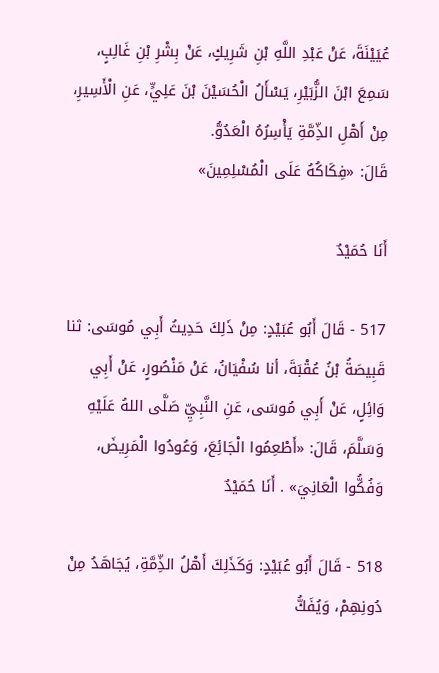عُيَيْنَةَ، عَنْ عَبْدِ اللَّهِ بْنِ شَرِيكٍ، عَنْ بِشْرِ بْنِ غَالِبٍ، سَمِعَ ابْنَ الزُّبَيْرِ، يَسْأَلُ الْحُسَيْنَ بْنَ عَلِيٍّ، عَنِ الْأَسِيرِ، مِنْ أَهْلِ الذِّمَّةِ يَأْسِرُهُ الْعَدُوُّ.
قَالَ: «فِكَاكُهُ عَلَى الْمُسْلِمِينَ»

أَنَا حُمَيْدٌ

517 - قَالَ أَبُو عُبَيْدٍ: مِنْ ذَلِكَ حَدِيثُ أَبِي مُوسَى: ثنا قَبِيصَةُ بْنُ عُقْبَةَ، أنا سُفْيَانُ، عَنْ مَنْصُورٍ، عَنْ أَبِي وَائِلٍ، عَنْ أَبِي مُوسَى، عَنِ النَّبِيِّ صَلَّى اللهُ عَلَيْهِ وَسَلَّمَ، قَالَ: «أَطْعِمُوا الْجَائِعَ، وَعُودُوا الْمَرِيضَ، وَفُكُّوا الْعَانِيَ» . أَنَا حُمَيْدٌ

518 - قَالَ أَبُو عُبَيْدٍ: وَكَذَلِكَ أَهْلُ الذِّمَّةِ، يُجَاهَدُ مِنْ دُونِهِمْ، وَيُفَكُّ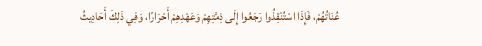عُنَاتُهُمْ، فَإِذَا اسْتُنْقِذُوا رَجَعُوا إِلَى ذِمَّتِهِمْ وَعَهْدِهِمْ أَحْرَارًا، وَفِي ذَلِكَ أَحَادِيثُ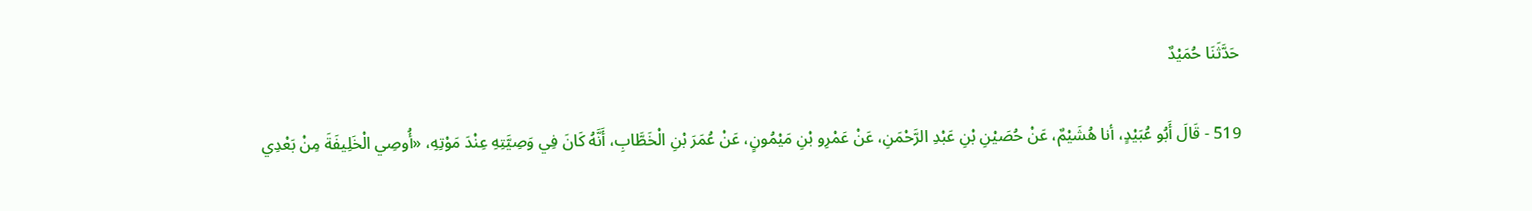حَدَّثَنَا حُمَيْدٌ

519 - قَالَ أَبُو عُبَيْدٍ، أنا هُشَيْمٌ، عَنْ حُصَيْنِ بْنِ عَبْدِ الرَّحْمَنِ، عَنْ عَمْرِو بْنِ مَيْمُونٍ، عَنْ عُمَرَ بْنِ الْخَطَّابِ، أَنَّهُ كَانَ فِي وَصِيَّتِهِ عِنْدَ مَوْتِهِ، «أُوصِي الْخَلِيفَةَ مِنْ بَعْدِي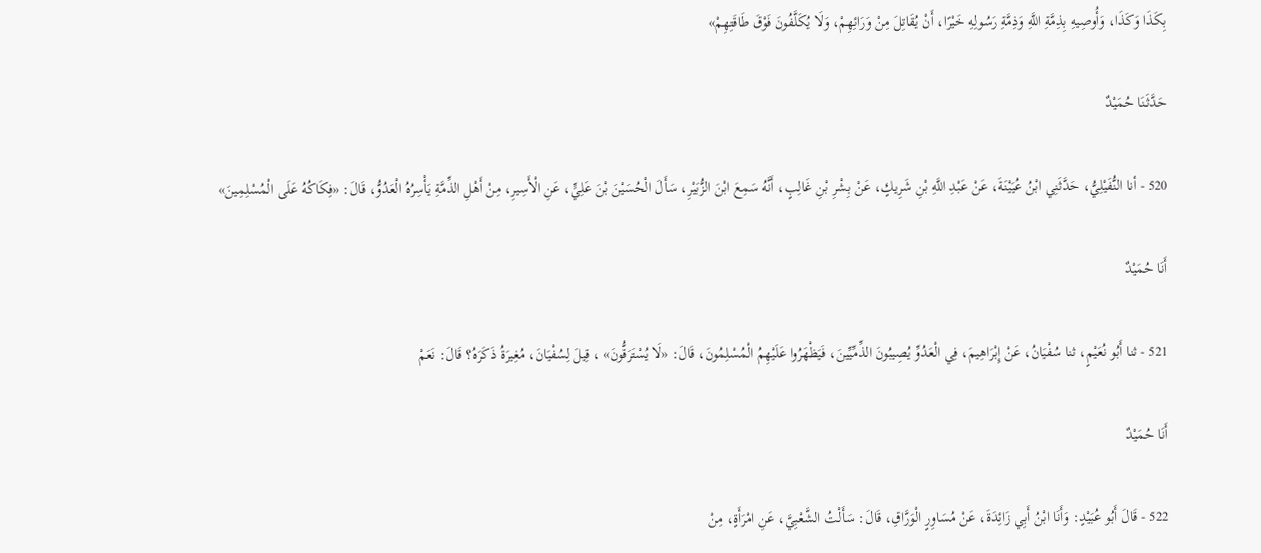بِكَذَا وَكَذَا، وَأُوصِيهِ بِذِمَّةِ اللَّهِ وَذِمَّةِ رَسُولِهِ خَيْرًا، أَنْ يُقَاتِلَ مِنْ وَرَائِهِمْ، وَلَا يُكَلَّفُونَ فَوْقَ طَاقَتِهِمْ»

حَدَّثَنَا حُمَيْدٌ

520 - أنا النُّفَيْلِيُّ، حَدَّثَنِي ابْنُ عُيَيْنَةَ، عَنْ عَبْدِ اللَّهِ بْنِ شَرِيكٍ، عَنْ بِشْرِ بْنِ غَالِبٍ، أَنَّهُ سَمِعَ ابْنَ الزُّبَيْرِ، سَأَلَ الْحُسَيْنَ بْنَ عَلِيٍّ، عَنِ الْأَسِيرِ، مِنْ أَهْلِ الذِّمَّةِ يَأْسِرُهُ الْعَدُوُّ، قَالَ: «فِكَاكُهُ عَلَى الْمُسْلِمِينَ»

أَنَا حُمَيْدٌ

521 - ثنا أَبُو نُعَيْمٍ، ثنا سُفْيَانُ، عَنْ إِبْرَاهِيمَ، فِي الْعَدُوِّ يُصِيبُونَ الذِّمِّيِّينَ، فَيَظْهَرُوا عَلَيْهِمُ الْمُسْلِمُونَ، قَالَ: «لَا يُسْتَرَقُّونَ» ، قِيلَ لِسُفْيَانَ، مُغِيرَةُ ذَكَرَهُ؟ قَالَ: نَعَمْ

أَنَا حُمَيْدٌ

522 - قَالَ أَبُو عُبَيْدٍ: وَأَنَا ابْنُ أَبِي زَائِدَةَ، عَنْ مُسَاوِرٍ الْوَرَّاقِ، قَالَ: سَأَلْتُ الشَّعْبِيَّ، عَنِ امْرَأَةٍ، مِنْ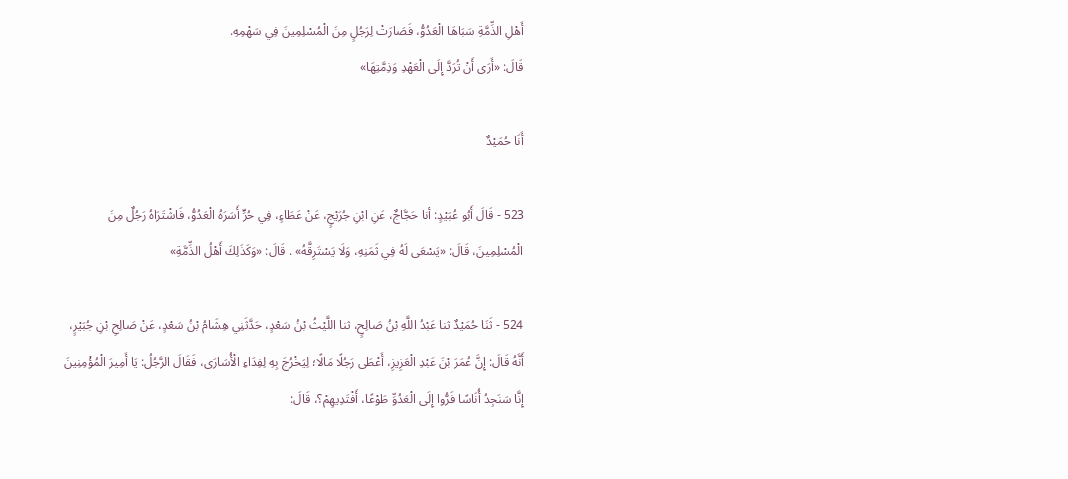أَهْلِ الذِّمَّةِ سَبَاهَا الْعَدُوُّ، فَصَارَتْ لِرَجُلٍ مِنَ الْمُسْلِمِينَ فِي سَهْمِهِ.
قَالَ: «أَرَى أَنْ تُرَدَّ إِلَى الْعَهْدِ وَذِمَّتِهَا»

أَنَا حُمَيْدٌ

523 - قَالَ أَبُو عُبَيْدٍ: أنا حَجَّاجٌ، عَنِ ابْنِ جُرَيْجٍ، عَنْ عَطَاءٍ، فِي حُرٍّ أَسَرَهُ الْعَدُوُّ، فَاشْتَرَاهُ رَجُلٌ مِنَ الْمُسْلِمِينَ، قَالَ: «يَسْعَى لَهُ فِي ثَمَنِهِ، وَلَا يَسْتَرِقَّهُ» . قَالَ: «وَكَذَلِكَ أَهْلُ الذِّمَّةِ»

524 - ثَنَا حُمَيْدٌ ثنا عَبْدُ اللَّهِ بْنُ صَالِحٍ، ثنا اللَّيْثُ بْنُ سَعْدٍ، حَدَّثَنِي هِشَامُ بْنُ سَعْدٍ، عَنْ صَالِحِ بْنِ جُبَيْرٍ، أَنَّهُ قَالَ: إِنَّ عُمَرَ بْنَ عَبْدِ الْعَزِيزِ، أَعْطَى رَجُلًا مَالًا؛ لِيَخْرُجَ بِهِ لِفِدَاءِ الْأُسَارَى، فَقَالَ الرَّجُلُ: يَا أَمِيرَ الْمُؤْمِنِينَ إِنَّا سَنَجِدُ أُنَاسًا فَرُّوا إِلَى الْعَدُوِّ طَوْعًا، أَفْتَدِيهِمْ؟، قَالَ: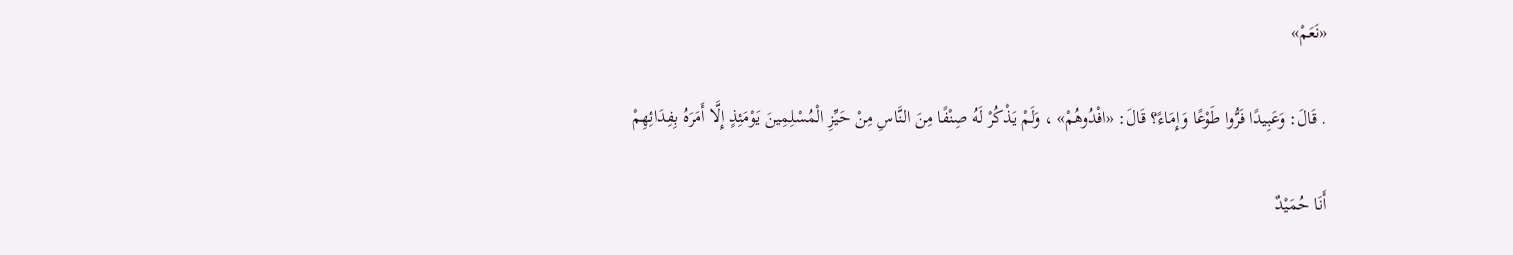«نَعَمْ»

. قَالَ: وَعَبِيدًا فَرُّوا طَوْعًا وَإِمَاءً؟ قَالَ: «افْدُوهُمْ» ، وَلَمْ يَذْكُرْ لَهُ صِنْفًا مِنَ النَّاسِ مِنْ حَيِّزِ الْمُسْلِمِينَ يَوْمَئِذٍ إِلَّا أَمَرَهُ بِفِدَائِهِمْ

أَنَا حُمَيْدٌ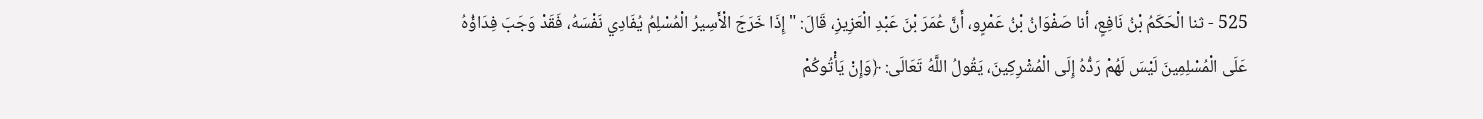525 - ثنا الْحَكَمُ بْنُ نَافِعٍ، أنا صَفْوَانُ بْنُ عَمْرٍو، أَنَّ عُمَرَ بْنَ عَبْدِ الْعَزِيزِ، قَالَ: " إِذَا خَرَجَ الْأَسِيرُ الْمُسْلِمُ يُفَادِي نَفْسَهُ، فَقَدْ وَجَبَ فِدَاؤُهُ عَلَى الْمُسْلِمِينَ لَيْسَ لَهُمْ رَدُّهُ إِلَى الْمُشْرِكِينَ، يَقُولُ اللَّهُ تَعَالَى: ﴿وَإِنْ يَأْتُوكُمْ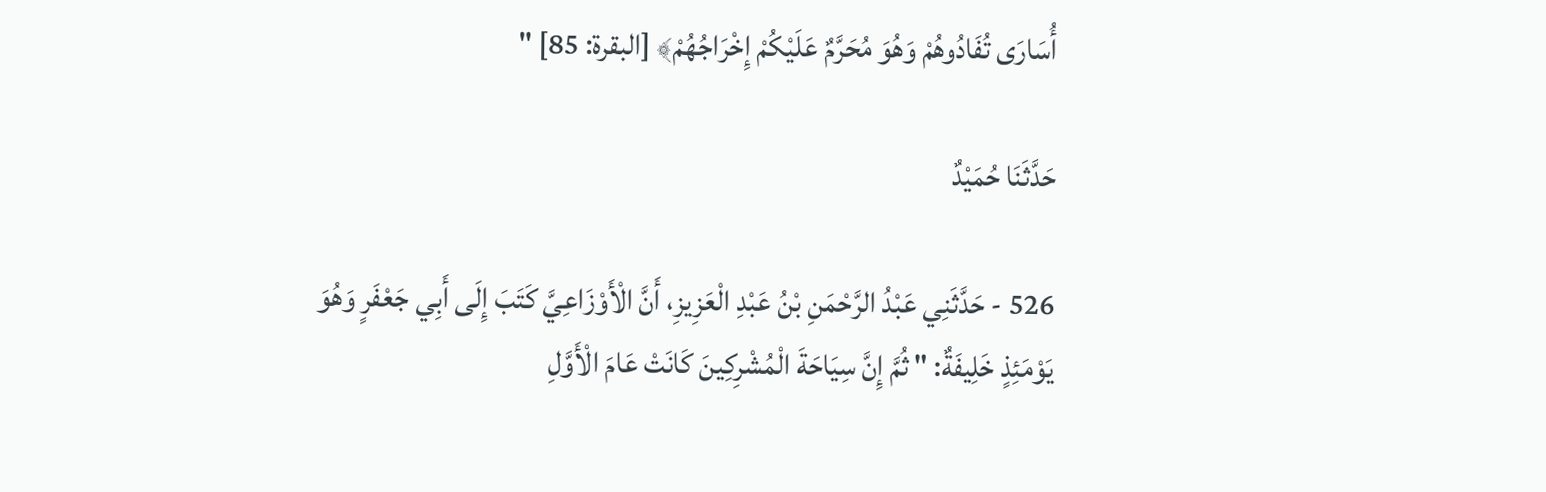أُسَارَى تُفَادُوهُمْ وَهُوَ مُحَرَّمٌ عَلَيْكُمْ إِخْرَاجُهُمْ﴾ [البقرة: 85] "

حَدَّثَنَا حُمَيْدٌ

526 - حَدَّثَنِي عَبْدُ الرَّحْمَنِ بْنُ عَبْدِ الْعَزِيزِ، أَنَّ الْأَوْزَاعِيَّ كَتَبَ إِلَى أَبِي جَعْفَرٍ وَهُوَ يَوْمَئِذٍ خَلِيفَةٌ: " ثُمَّ إِنَّ سِيَاحَةَ الْمُشْرِكِينَ كَانَتْ عَامَ الْأَوَّلِ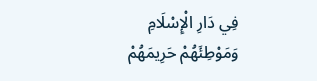فِي دَارِ الْإِسْلَامِ وَمَوْطِئَهُمْ حَرِيمَهُمْ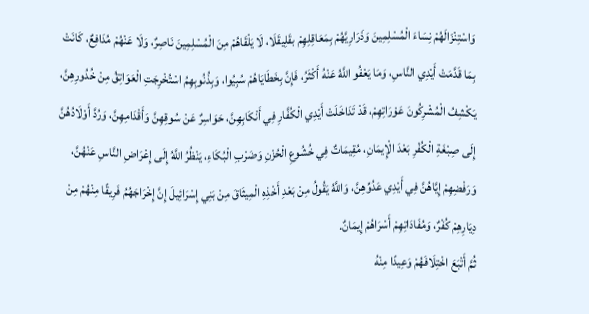وَاسْتِنْزَالَهُمْ نِسَاءَ الْمُسْلِمِينَ وَذَرَارِيَّهُمْ بِمَعَاقِلِهِمْ بقَلِيقَلَا، لَا يَلْقَاهُمْ مِنَ الْمُسْلِمِينَ نَاصِرٌ، وَلَا عَنْهُمْ مُدَافِعٌ، كَانَتْ بِمَا قَدَّمَتْ أَيْدِي النَّاسِ، وَمَا يَعْفُو اللَّهُ عَنْهُ أَكْثَرُ، فَإِنَّ بِخَطَايَاهُمْ سُبِيُوا، وَبِذُنُوبِهِمُ اسْتُخْرِجَتِ الْعَوَاتِقُ مِنْ خُدُورِهِنَّ، يَكْشِفُ الْمُشْرِكُونَ عَوْرَاتِهِمْ، قَدْ تَدَاخَلَتْ أَيْدِي الْكُفَّارِ فِي أَنْكَابِهِنَّ، حَوَاسِرٌ عَنْ سُوقِهِنَّ وَأَقْدَامِهِنَّ، وَرُدَّ أَوْلَادُهُنَّ إِلَى صِبْغَةِ الْكُفْرِ بَعْدَ الْإِيمَانِ، مُقِيمَاتٌ فِي خُشُوعِ الْحُزْنِ وَضَرْبِ الْبُكَاءِ، يَنْظُرُ اللَّهُ إِلَى إِعْرَاضِ النَّاسِ عَنْهُنَّ، وَرَفْضِهِمْ إِيَّاهُنَّ فِي أَيْدِي عَدُوِّهِنَّ، وَاللَّهُ يَقُولُ مِنْ بَعْدِ أَخْذِهِ الْمِيثَاقَ مِنْ بَنِي إِسْرَائِيلَ إِنَّ إِخْرَاجَهُمُ فَرِيقًا مِنْهُمْ مِنْ دِيَارِهِمْ كُفْرٌ، وَمُفَادَاتِهِمْ أَسْرَاهُمْ إِيمَانٌ.
ثُمَّ أَتْبَعَ اخْتِلَافَهُمْ وَعِيدًا مِنْهُ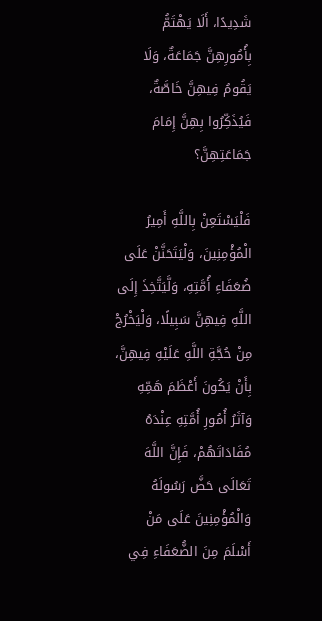شَدِيدًا، أَلَا يَهْتَمُّ بِأُمُورِهِنَّ جَمَاعَةٌ، وَلَا يَقُومُ فِيهِنَّ خَاصَّةٌ، فَيُذَكِّرُوا بِهِنَّ إِمَامَ جَمَاعَتِهِنَّ؟

فَلْيَسْتَعِنْ بِاللَّهِ أَمِيرُ الْمُؤْمِنِينَ، وَلْيَتَحَنَّنْ عَلَى ضُعَفَاءِ أُمَّتِهِ، وَلَّيَتَّخِذَ إِلَى اللَّهِ فِيهِنَّ سَبِيلًا، وَلْيَخْرُجْ مِنْ حُجَّةِ اللَّهِ عَلَيْهِ فِيهِنَّ، بِأَنْ يَكُونَ أَعْظَمَ هَمِّهِ وَآثَرُ أُمُورِ أُمَّتِهِ عِنْدَهُ مُفَادَاتَهُمْ، فَإِنَّ اللَّهَ تَعَالَى حَضَّ رَسُولَهُ وَالْمُؤْمِنِينَ عَلَى مَنْ أَسْلَمَ مِنَ الضُّعَفَاءِ فِي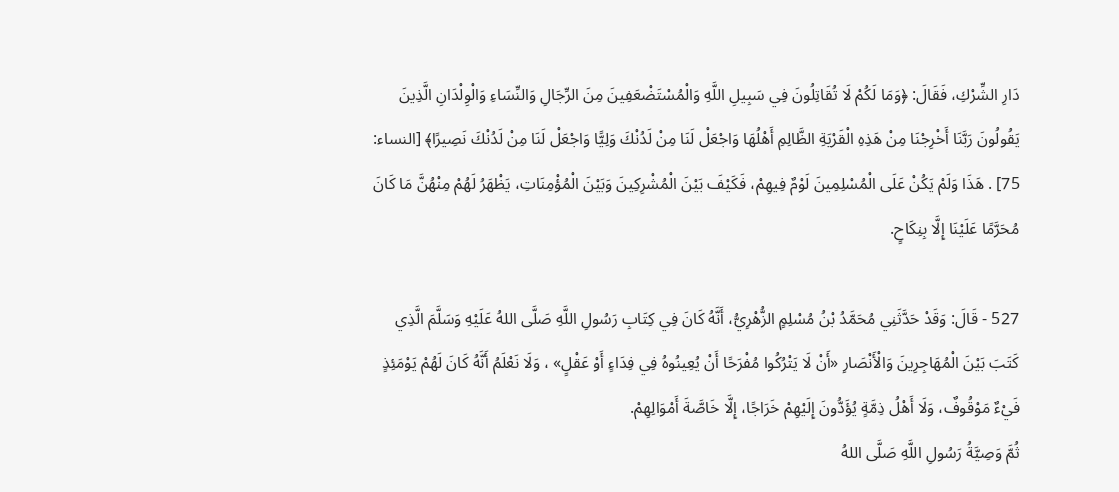دَارِ الشِّرْكِ، فَقَالَ: ﴿وَمَا لَكُمْ لَا تُقَاتِلُونَ فِي سَبِيلِ اللَّهِ وَالْمُسْتَضْعَفِينَ مِنَ الرِّجَالِ وَالنِّسَاءِ وَالْوِلْدَانِ الَّذِينَ يَقُولُونَ رَبَّنَا أَخْرِجْنَا مِنْ هَذِهِ الْقَرْيَةِ الظَّالِمِ أَهْلُهَا وَاجْعَلْ لَنَا مِنْ لَدُنْكَ وَلِيًّا وَاجْعَلْ لَنَا مِنْ لَدُنْكَ نَصِيرًا﴾ [النساء: 75] . هَذَا وَلَمْ يَكُنْ عَلَى الْمُسْلِمِينَ لَوْمٌ فِيهِمْ، فَكَيْفَ بَيْنَ الْمُشْرِكِينَ وَبَيْنَ الْمُؤْمِنَاتِ، يَظْهَرُ لَهُمْ مِنْهُنَّ مَا كَانَ مُحَرَّمًا عَلَيْنَا إِلَّا بِنِكَاحٍ.

527 - قَالَ: وَقَدْ حَدَّثَنِي مُحَمَّدُ بْنُ مُسْلِمٍ الزُّهْرِيُّ، أَنَّهُ كَانَ فِي كِتَابِ رَسُولِ اللَّهِ صَلَّى اللهُ عَلَيْهِ وَسَلَّمَ الَّذِي كَتَبَ بَيْنَ الْمُهَاجِرِينَ وَالْأَنْصَارِ «أَنْ لَا يَتْرُكُوا مُفْرَحًا أَنْ يُعِينُوهُ فِي فِدَاءٍ أَوْ عَقْلٍ» ، وَلَا نَعْلَمُ أَنَّهُ كَانَ لَهُمْ يَوْمَئِذٍ فَيْءٌ مَوْقُوفٌ، وَلَا أَهْلُ ذِمَّةٍ يُؤَدُّونَ إِلَيْهِمْ خَرَاجًا، إِلَّا خَاصَّةَ أَمْوَالِهِمْ.
ثُمَّ وَصِيَّةُ رَسُولِ اللَّهِ صَلَّى اللهُ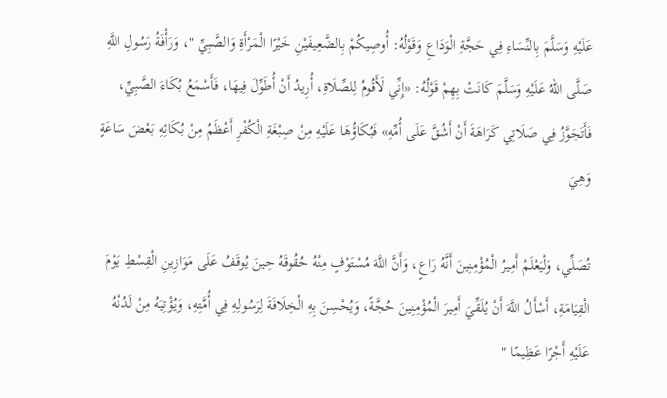عَلَيْهِ وَسَلَّمَ بِالنِّسَاءِ فِي حَجَّةِ الْوَدَاعِ وَقَوْلُهُ: أُوصِيكُمْ بِالضَّعِيفَيْنِ خَيْرًا الْمَرْأَةِ وَالصَّبِيِّ "، وَرَأْفَةُ رَسُولِ اللَّهِ صَلَّى اللهُ عَلَيْهِ وَسَلَّمَ كَانَتْ بِهِمْ قَوْلُهُ: «إِنِّي لَأَقُومُ لِلصِّلَاةِ، أُرِيدُ أَنْ أُطَوِّلَ فِيهَا، فَأَسْمَعُ بُكَاءَ الصَّبِيِّ، فَأَتَجَوَّزُ فِي صَلَاتِي كَرَاهَةَ أَنْ أَشُقَّ عَلَى أُمِّهِ» فَبُكَاؤُهَا عَلَيْهِ مِنْ صِبْغَةِ الْكُفْرِ أَعْظَمُ مِنْ بُكَائِهِ بَعْضَ سَاعَةٍ وَهِيَ

تُصَلِّي، وَلْيَعْلَمْ أَمِيرُ الْمُؤْمِنِينَ أَنَّهُ رَاعٍ، وَأَنَّ اللَّهَ مُسْتَوْفٍ مِنْهُ حُقُوقَهُ حِينَ يُوقَفُ عَلَى مَوَازِينِ الْقِسْطِ يَوْمَ الْقِيَامَةِ، أَسْأَلُ اللَّهَ أَنْ يُلَقِّيَ أَمِيرَ الْمُؤْمِنِينَ حُجَّةً، وَيُحْسِنَ بِهِ الْخِلَافَةَ لِرَسُولِهِ فِي أُمَّتِهِ، وَيُؤْتِيَهُ مِنْ لَدُنْهُ عَلَيْهِ أَجْرًا عَظِيمًا "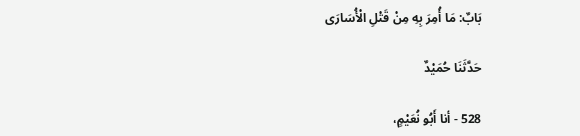بَابٌ: مَا أُمِرَ بِهِ مِنْ قَتْلِ الْأُسَارَى

حَدَّثَنَا حُمَيْدٌ

528 - أنا أَبُو نُعَيْمٍ،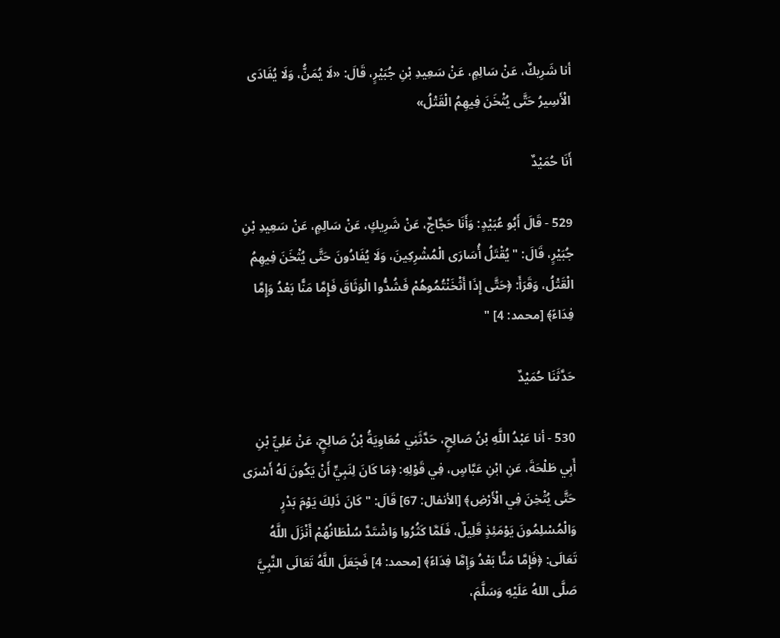أنا شَرِيكٌ، عَنْ سَالِمٍ، عَنْ سَعِيدِ بْنِ جُبَيْرٍ، قَالَ: «لَا يُمَنُّ، وَلَا يُفَادَى الْأَسِيرُ حَتَّى يُثْخَنَ فِيهِمُ الْقَتْلُ»

أَنَا حُمَيْدٌ

529 - قَالَ أَبُو عُبَيْدٍ: وَأَنَا حَجَّاجٌ، عَنْ شَرِيكٍ، عَنْ سَالِمٍ، عَنْ سَعِيدِ بْنِ جُبَيْرٍ، قَالَ: " يُقْتَلُ أُسَارَى الْمُشْرِكِينَ، وَلَا يُفَادُونَ حَتَّى يُثْخَنَ فِيهِمُ الْقَتْلُ، وَقَرَأَ: ﴿حَتَّى إِذَا أَثْخَنْتُمُوهُمْ فَشُدُّوا الْوَثَاقَ فَإِمَّا مَنًّا بَعْدُ وَإِمَّا فِدَاءً﴾ [محمد: 4] "

حَدَّثَنَا حُمَيْدٌ

530 - أنا عَبْدُ اللَّهِ بْنُ صَالِحٍ، حَدَّثَنِي مُعَاوِيَةُ بْنُ صَالِحٍ، عَنْ عَلِيِّ بْنِ أَبِي طَلْحَةَ، عَنِ ابْنِ عَبَّاسٍ، فِي قَوْلِهِ: ﴿مَا كَانَ لِنَبِيٍّ أَنْ يَكُونَ لَهُ أَسْرَى حَتَّى يُثْخِنَ فِي الْأَرْضِ﴾ [الأنفال: 67] قَالَ: " كَانَ ذَلِكَ يَوْمَ بَدْرٍ وَالْمُسْلِمُونَ يَوْمَئِذٍ قَلِيلٌ، فَلَمَّا كَثُرُوا وَاشْتَدَّ سُلْطَانُهُمْ أَنْزَلَ اللَّهُ تَعَالَى: ﴿فَإِمَّا مَنًّا بَعْدُ وَإِمَّا فِدَاءً﴾ [محمد: 4] فَجَعَلَ اللَّهُ تَعَالَى النَّبِيَّ صَلَّى اللهُ عَلَيْهِ وَسَلَّمَ،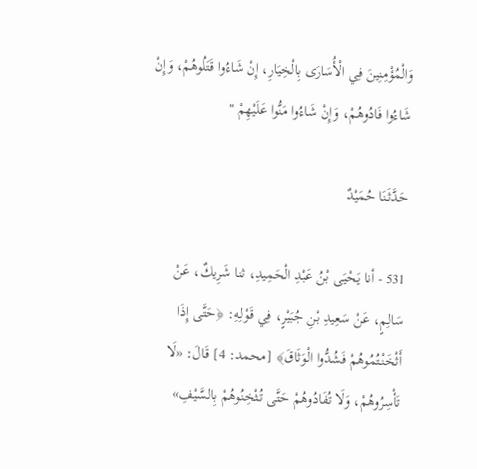وَالْمُؤْمِنِينَ فِي الْأُسَارَى بِالْخِيَارِ، إِنْ شَاءُوا قَتَلُوهُمْ، وَإِنْ شَاءُوا فَادُوهُمْ، وَإِنْ شَاءُوا مَنُّوا عَلَيْهِمْ "

حَدَّثَنَا حُمَيْدٌ

531 - أنا يَحْيَى بْنُ عَبْدِ الْحَمِيدِ، ثنا شَرِيكٌ، عَنْ سَالِمٍ، عَنْ سَعِيدِ بْنِ جُبَيْرٍ، فِي قَوْلِهِ: ﴿حَتَّى إِذَا أَثْخَنْتُمُوهُمْ فَشُدُّوا الْوَثَاقَ﴾ [محمد: 4] قَالَ: «لَا تَأْسِرُوهُمْ، وَلَا تُفَادُوهُمْ حَتَّى تُثْخِنُوهُمْ بِالسَّيْفِ»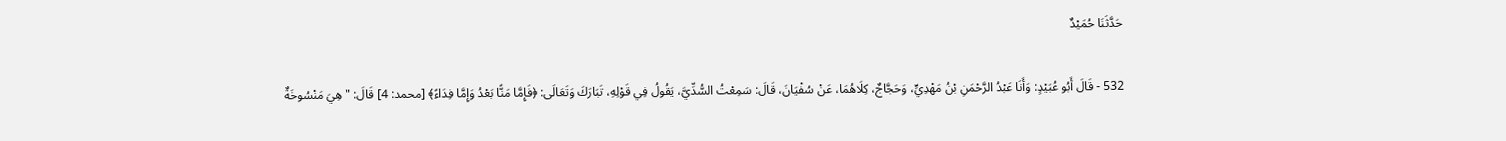حَدَّثَنَا حُمَيْدٌ

532 - قَالَ أَبُو عُبَيْدٍ: وَأَنَا عَبْدُ الرَّحْمَنِ بْنُ مَهْدِيٍّ، وَحَجَّاجٌ، كِلَاهُمَا، عَنْ سُفْيَانَ، قَالَ: سَمِعْتُ السُّدِّيَّ، يَقُولُ فِي قَوْلِهِ، تَبَارَكَ وَتَعَالَى: ﴿فَإِمَّا مَنًّا بَعْدُ وَإِمَّا فِدَاءً﴾ [محمد: 4] قَالَ: " هِيَ مَنْسُوخَةٌ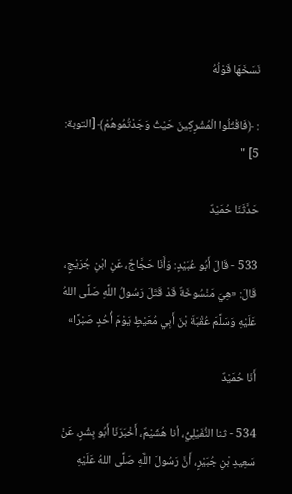نَسَخَهَا قَوْلُهُ

: ﴿فَاقْتُلُوا الْمُشْرِكِينَ حَيْثُ وَجَدْتُمُوهُمْ﴾ [التوبة: 5] "

حَدَّثَنَا حُمَيْدٌ

533 - قَالَ أَبُو عُبَيْدٍ: وَأَنَا حَجَّاجٌ، عَنِ ابْنِ جُرَيْجٍ، قَالَ: «هِيَ مَنْسُوخَةٌ قَدْ قَتَلَ رَسُولُ اللَّهِ صَلَّى اللهُ عَلَيْهِ وَسَلَّمَ عُقْبَةَ بْنَ أَبِي مُعَيْطٍ يَوْمَ أُحُدٍ صَبْرًا»

أَنَا حُمَيْدٌ

534 - ثنا النُّفَيْلِيُّ، أنا هُشَيْمٌ، أَخْبَرَنَا أَبُو بِشْرٍ، عَنْ سَعِيدِ بْنِ جُبَيْرٍ، أَنَّ رَسُولَ اللَّهِ صَلَّى اللهُ عَلَيْهِ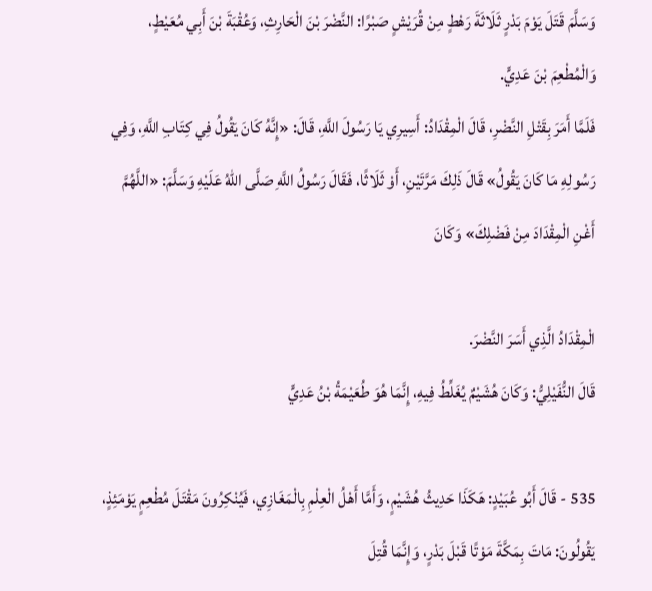وَسَلَّمَ قَتَلَ يَوْمَ بَدْرٍ ثَلَاثَةَ رَهْطٍ مِنْ قُرَيْشٍ صَبْرًا: النَّضْرَ بْنَ الْحَارِثِ، وَعُقْبَةَ بْنَ أَبِي مُعَيْطٍ، وَالْمُطْعِمَ بْنَ عَدِيٍّ.
فَلَمَّا أَمَرَ بِقَتْلِ النَّضْرِ، قَالَ الْمِقْدَادُ: أَسِيرِي يَا رَسُولَ اللَّهِ، قَالَ: «إِنَّهُ كَانَ يَقُولُ فِي كِتَابِ اللَّهِ، وَفِي رَسُولِهِ مَا كَانَ يَقُولُ» قَالَ ذَلِكَ مَرَّتَيْنِ، أَوْ ثَلَاثًا، فَقَالَ رَسُولُ اللَّهِ صَلَّى اللهُ عَلَيْهِ وَسَلَّمَ: «اللَّهُمَّ أَغْنِ الْمِقْدَادَ مِنْ فَضْلِكَ» وَكَانَ

الْمِقْدَادُ الَّذِي أَسَرَ النَّضْرَ.
قَالَ النُّفَيْلِيُّ: وَكَانَ هُشَيْمٌ يُغَلِّطُ فِيهِ، إِنَّمَا هُوَ طُعَيْمَةُ بْنُ عَدِيٍّ

535 - قَالَ أَبُو عُبَيْدٍ: هَكَذَا حَدِيثُ هُشَيْمٍ، وَأَمَّا أَهْلُ الْعِلْمِ بِالْمَغَازِي، فَيُنْكِرُونَ مَقْتَلَ مُطْعِمٍ يَوْمَئِذٍ، يَقُولُونَ: مَاتَ بِمَكَّةَ مَوْتًا قَبْلَ بَدْرٍ، وَإِنَّمَا قُتِلَ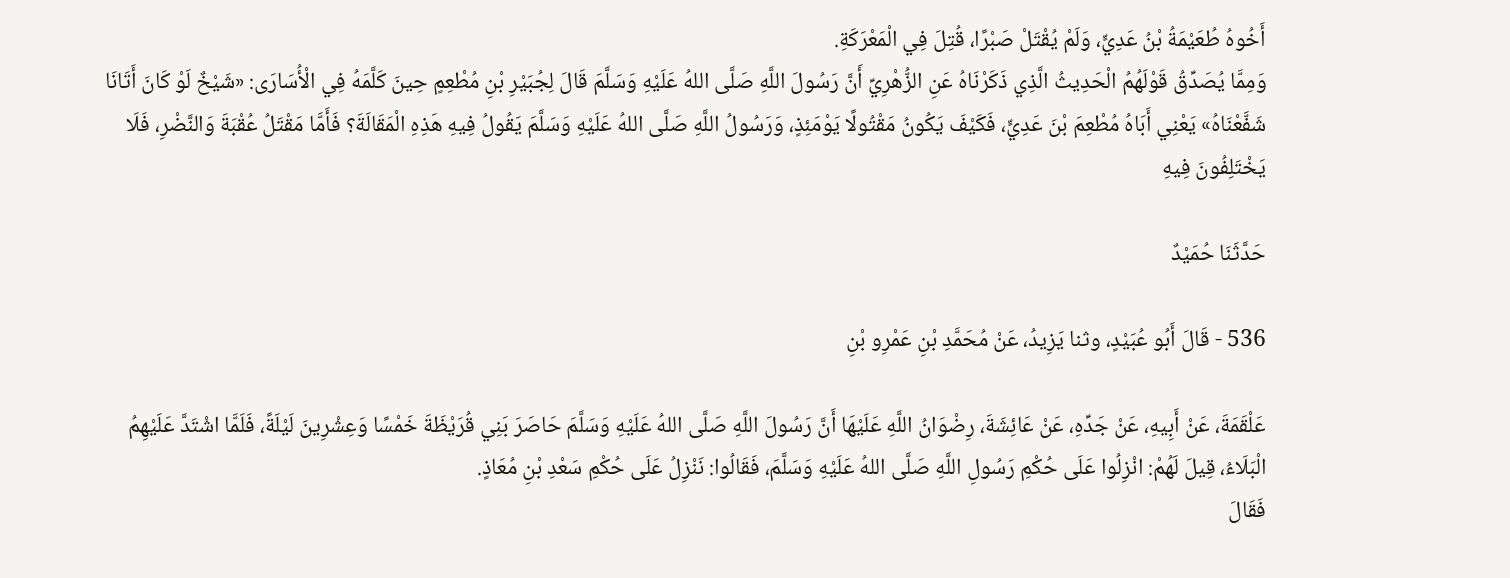أَخُوهُ طُعَيْمَةُ بْنُ عَدِيٍّ، وَلَمْ يُقْتَلْ صَبْرًا، قُتِلَ فِي الْمَعْرَكَةِ.
وَمِمَّا يُصَدِّقُ قَوْلَهُمُ الْحَدِيثُ الَّذِي ذَكَرْنَاهُ عَنِ الزُّهْرِيِّ أَنَّ رَسُولَ اللَّهِ صَلَّى اللهُ عَلَيْهِ وَسَلَّمَ قَالَ لِجُبَيْرِ بْنِ مُطْعِمٍ حِينَ كَلَّمَهُ فِي الْأُسَارَى: «شَيْخٌ لَوْ كَانَ أَتَانَا شَفَّعْنَاهُ» يَعْنِي أَبَاهُ مُطْعِمَ بْنَ عَدِيٍّ، فَكَيْفَ يَكُونُ مَقْتُولًا يَوْمَئِذٍ، وَرَسُولُ اللَّهِ صَلَّى اللهُ عَلَيْهِ وَسَلَّمَ يَقُولُ فِيهِ هَذِهِ الْمَقَالَةَ؟ فَأَمَّا مَقْتَلُ عُقْبَةَ وَالنَّضْرِ، فَلَا يَخْتَلِفُونَ فِيهِ

حَدَّثَنَا حُمَيْدٌ

536 - قَالَ أَبُو عُبَيْدٍ، وثنا يَزِيدُ، عَنْ مُحَمَّدِ بْنِ عَمْرِو بْنِ

عَلْقَمَةَ، عَنْ أَبِيهِ، عَنْ جَدِّهِ، عَنْ عَائِشَةَ، رِضْوَانُ اللَّهِ عَلَيْهَا أَنَّ رَسُولَ اللَّهِ صَلَّى اللهُ عَلَيْهِ وَسَلَّمَ حَاصَرَ بَنِي قُرَيْظَةَ خَمْسًا وَعِشْرِينَ لَيْلَةً، فَلَمَّا اشْتَدَّ عَلَيْهِمُ الْبَلَاءُ، قِيلَ لَهُمْ: انْزِلُوا عَلَى حُكْمِ رَسُولِ اللَّهِ صَلَّى اللهُ عَلَيْهِ وَسَلَّمَ، فَقَالُوا: نَنْزِلُ عَلَى حُكْمِ سَعْدِ بْنِ مُعَاذٍ.
فَقَالَ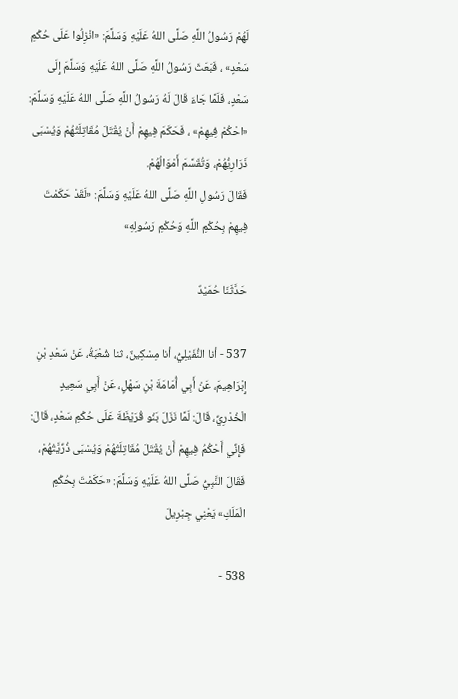لَهُمْ رَسُولُ اللَّهِ صَلَّى اللهُ عَلَيْهِ وَسَلَّمَ: «انْزِلُوا عَلَى حُكْمِ سَعْدٍ» ، فَبَعَثَ رَسُولُ اللَّهِ صَلَّى اللهُ عَلَيْهِ وَسَلَّمَ إِلَى سَعْدٍ، فَلَمَّا جَاءَ قَالَ لَهُ رَسُولُ اللَّهِ صَلَّى اللهُ عَلَيْهِ وَسَلَّمَ: «احْكُمْ فِيهِمْ» ، فَحَكَمَ فِيهِمْ أَنْ يُقْتَلَ مُقَاتِلَتُهُمْ وَيُسْبَى ذَرَارِيُّهُمْ، وَتُقَسَّمَ أَمْوَالُهُمْ.
فَقَالَ رَسُولِ اللَّهِ صَلَّى اللهُ عَلَيْهِ وَسَلَّمَ: «لَقَدْ حَكَمْتَ فِيهِمْ بِحُكْمِ اللَّهِ وَحُكْمِ رَسُولِهِ»

حَدَّثَنَا حُمَيْدٌ

537 - أنا النُّفَيْلِيُّ، أنا مِسْكِينٌ، ثنا شُعْبَةُ، عَنْ سَعْدِ بْنِ إِبْرَاهِيمَ، عَنْ أَبِي أُمَامَةَ بْنِ سَهْلٍ، عَنْ أَبِي سَعِيدٍ الْخُدْرِيِّ، قَالَ: لَمَّا نَزَلَ بَنُو قُرَيْظَةَ عَلَى حُكْمِ سَعْدٍ، قَالَ: فَإِنِّي أَحْكُمُ فِيهِمْ أَنْ يُقْتَلَ مُقَاتِلَتُهُمْ وَيُسْبَى ذُرِّيَّتُهُمْ، فَقَالَ النَّبِيُّ صَلَّى اللهُ عَلَيْهِ وَسَلَّمَ: «حَكَمْتَ بِحُكْمِ الْمَلَكِ» يَعْنِي جِبْرِيلَ

538 -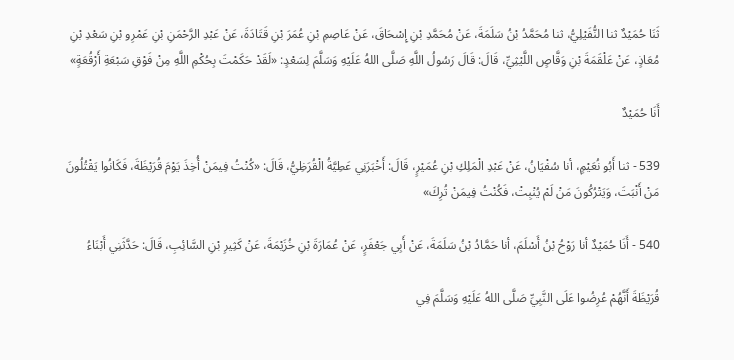ثَنَا حُمَيْدٌ ثنا النُّفَيْلِيُّ، ثنا مُحَمَّدُ بْنُ سَلَمَةَ، عَنْ مُحَمَّدِ بْنِ إِسْحَاقَ، عَنْ عَاصِمِ بْنِ عُمَرَ بْنِ قَتَادَةَ، عَنْ عَبْدِ الرَّحْمَنِ بْنِ عَمْرِو بْنِ سَعْدِ بْنِ مُعَاذٍ، عَنْ عَلْقَمَةَ بْنِ وَقَّاصٍ اللَّيْثِيِّ، قَالَ: قَالَ رَسُولُ اللَّهِ صَلَّى اللهُ عَلَيْهِ وَسَلَّمَ لِسَعْدٍ: «لَقَدْ حَكَمْتَ بِحُكْمِ اللَّهِ مِنْ فَوْقِ سَبْعَةِ أَرْقُعَةٍ»

أَنَا حُمَيْدٌ

539 - ثنا أَبُو نُعَيْمٍ، أنا سُفْيَانُ، عَنْ عَبْدِ الْمَلِكِ بْنِ عُمَيْرٍ، قَالَ: أَخْبَرَنِي عَطِيَّةُ الْقُرَظِيُّ، قَالَ: «كُنْتُ فِيمَنْ أُخِذَ يَوْمَ قُرَيْظَةَ، فَكَانُوا يَقْتُلُونَ مَنْ أَنْبَتَ، وَيَتْرُكُونَ مَنْ لَمْ يُنْبِتْ، فَكُنْتُ فِيمَنْ تُرِكَ»

540 - أَنَا حُمَيْدٌ أنا رَوْحُ بْنُ أَسْلَمَ، أنا حَمَّادُ بْنُ سَلَمَةَ، عَنْ أَبِي جَعْفَرٍ، عَنْ عُمَارَةَ بْنِ خُزَيْمَةَ، عَنْ كَثِيرِ بْنِ السَّائِبِ، قَالَ: حَدَّثَنِي أَبْنَاءُ

قُرَيْظَةَ أَنَّهُمْ عُرِضُوا عَلَى النَّبِيِّ صَلَّى اللهُ عَلَيْهِ وَسَلَّمَ فِي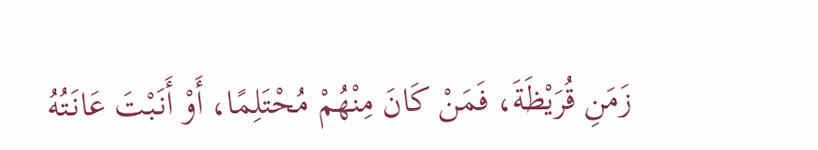زَمَنِ قُرَيْظَةَ، فَمَنْ كَانَ مِنْهُمْ مُحْتَلِمًا، أَوْ أَنَبْتَ عَانَتُهُ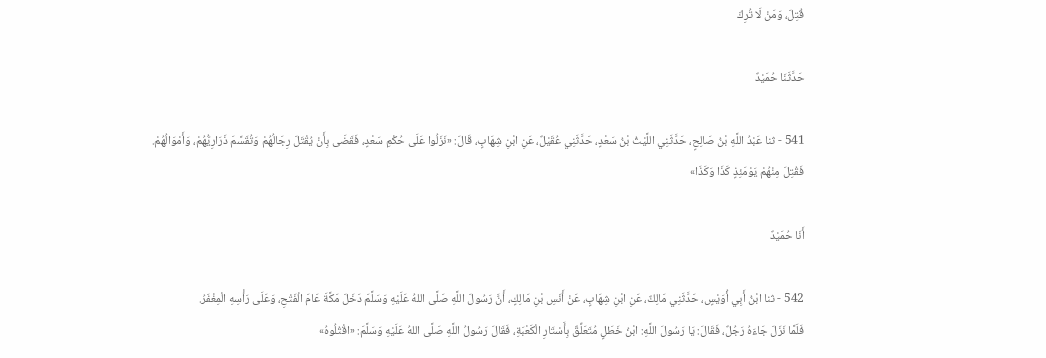قُتِلَ، وَمَنْ لَا تُرِكَ

حَدَّثَنَا حُمَيْدٌ

541 - ثنا عَبْدُ اللَّهِ بْنُ صَالِحٍ، حَدَّثَنِي اللَّيْثُ بْنُ سَعْدٍ، حَدَّثَنِي عُقَيْلٌ، عَنِ ابْنِ شِهَابٍ، قَالَ: «نَزَلُوا عَلَى حُكْمِ سَعْدٍ، فَقَضَى بِأَنْ يُقْتَلَ رِجَالُهُمْ وَتُقَسَّمَ ذَرَارِيُّهُمْ، وَأَمْوَالُهُمْ.
فَقُتِلَ مِنْهُمْ يَوْمَئِذٍ كَذَا وَكَذَا»

أَنَا حُمَيْدٌ

542 - ثنا ابْنُ أَبِي أُوَيْسٍ، حَدَّثَنِي مَالِكٌ، عَنِ ابْنِ شِهَابٍ، عَنْ أَنَسِ بْنِ مَالِكٍ، أَنَّ رَسُولَ اللَّهِ صَلَّى اللهُ عَلَيْهِ وَسَلَّمَ دَخَلَ مَكَّةَ عَامَ الْفَتْحِ، وَعَلَى رَأْسِهِ الْمِغْفَرُ.
فَلَمَّا نَزَلَ جَاءَهُ رَجُلٌ، فَقَالَ: يَا رَسُولَ اللَّهِ: ابْنُ خَطَلٍ مُتَعَلِّقٌ بِأَسْتَارِ الْكَعْبَةِ، فَقَالَ رَسُولُ اللَّهِ صَلَّى اللهُ عَلَيْهِ وَسَلَّمَ: «اقْتُلُوهُ»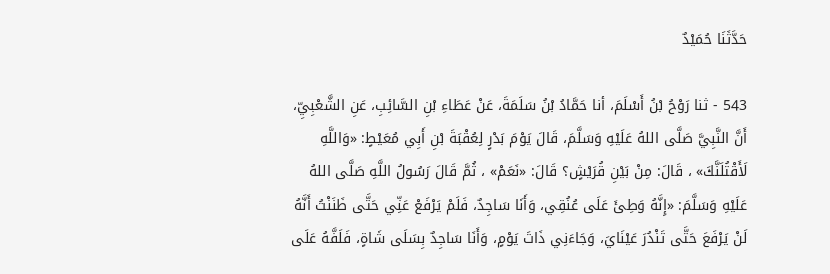حَدَّثَنَا حُمَيْدٌ

543 - ثنا رَوْحُ بْنُ أَسْلَمَ، أنا حَمَّادُ بْنُ سَلَمَةَ، عَنْ عَطَاءِ بْنِ السَّائِبِ، عَنِ الشَّعْبِيِّ، أَنَّ النَّبِيَّ صَلَّى اللهُ عَلَيْهِ وَسَلَّمَ، قَالَ يَوْمَ بَدْرٍ لِعُقْبَةَ بْنِ أَبِي مُعَيْطٍ: «وَاللَّهِ لَأَقْتُلَنَّكَ» ، قَالَ: مِنْ بَيْنِ قُرَيْشٍ؟ قَالَ: «نَعَمْ» ، ثُمَّ قَالَ رَسُولُ اللَّهِ صَلَّى اللهُ عَلَيْهِ وَسَلَّمَ: «إِنَّهُ وَطِئَ عَلَى عُنُقِي، وَأَنَا سَاجِدٌ، فَلَمْ يَرْفَعْ عَنِّي حَتَّى ظَنَنْتُ أَنَّهُ لَنْ يَرْفَعَ حَتَّى تَنْدُرَ عَيْنَايَ، وَجَاءَنِي ذَاتَ يَوْمٍ، وَأَنَا سَاجِدٌ بِسَلَى شَاةٍ، فَلَفَّهُ عَلَى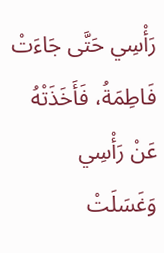رَأْسِي حَتَّى جَاءَتْ فَاطِمَةُ، فَأَخَذَتْهُ عَنْ رَأْسِي وَغَسَلَتْ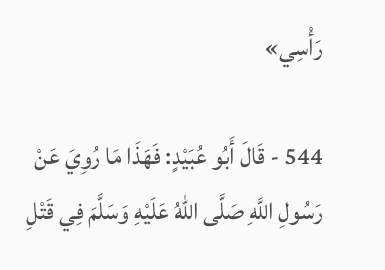رَأْسِي»

544 - قَالَ أَبُو عُبَيْدٍ: فَهَذَا مَا رُوِيَ عَنْ رَسُولِ اللَّهِ صَلَّى اللهُ عَلَيْهِ وَسَلَّمَ فِي قَتْلِ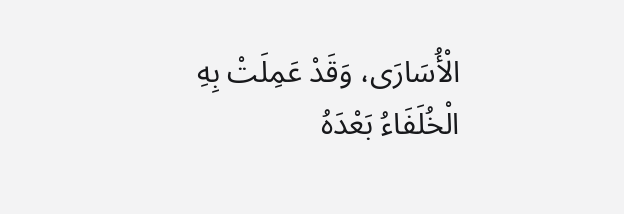الْأُسَارَى، وَقَدْ عَمِلَتْ بِهِ الْخُلَفَاءُ بَعْدَهُ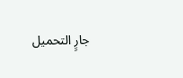جارٍ التحميل